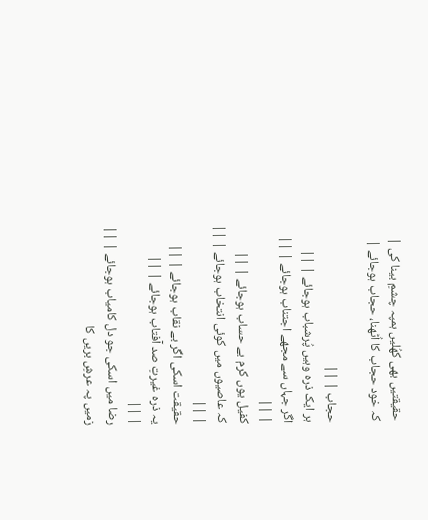حقیقتیں بھی کھُلیں ہمپہ چشمِ بینا کی |
کہ خود حجاب کا اُٹھنا، حجاب ہوجائے |

حجاب | ||
ہر ایک ذرہ وہیں پُرشباب ہوجائے | ||
اگر جہاں سے مجھے اجتناب ہوجائے | ||
| ||
کفیل یوں کرم بے حساب ہوجائے | ||
کہ عاصیوں میں کوئی انتخاب ہوجائے | ||
| ||
حقیقت اسکی اگر بے نقاب ہوجائے | ||
یہ ذرہ غیرتِ صد آفتاب ہوجائے | ||
| ||
رضا میں اسکی جو دل کامیاب ہوجائے | ||
زمیں پہ عرشِ بریں کا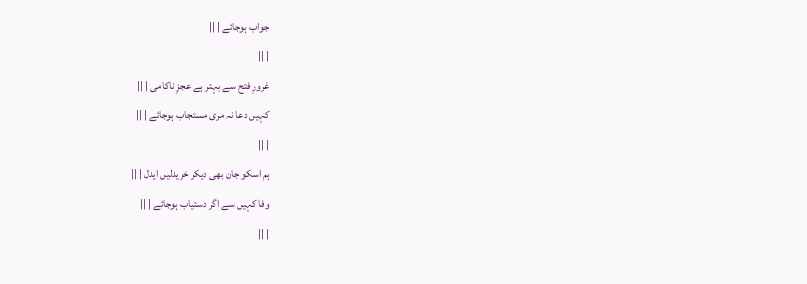جواب ہوجائے | ||
| ||
غرورِ فتح سے بہتر ہے عجزِ ناکامی | ||
کہیں دعا نہ مری مستجاب ہوجائے | ||
| ||
ہم اسکو جان بھی دیکر خریدلیں ایدل | ||
وفا کہیں سے اگر دستیاب ہوجائے | ||
| ||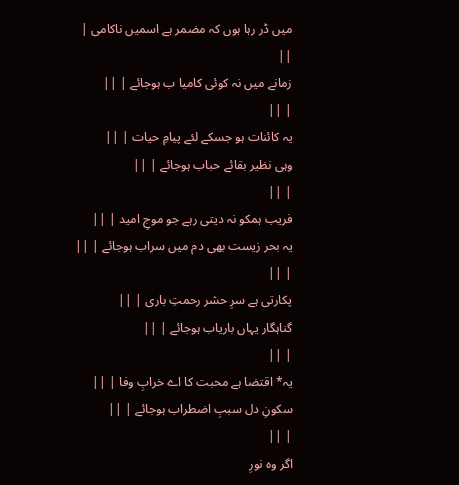میں ڈر رہا ہوں کہ مضمر ہے اسمیں ناکامی | ||
زمانے میں نہ کوئی کامیا ب ہوجائے | ||
| ||
یہ کائنات ہو جسکے لئے پیامِ حیات | ||
وہی نظیر بقائے حباب ہوجائے | ||
| ||
فریب ہمکو نہ دیتی رہے جو موجِ امید | ||
یہ بحر زیست بھی دم میں سراب ہوجائے | ||
| ||
پکارتی ہے سرِ حشر رحمتِ باری | ||
گناہگار یہاں باریاب ہوجائے | ||
| ||
یہ* اقتضا ہے محبت کا اے خرابِ وفا | ||
سکونِ دل سببِ اضطراب ہوجائے | ||
| ||
اگر وہ نورِ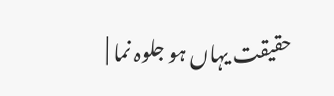حقیقت یہاں ہو جلوہ نما |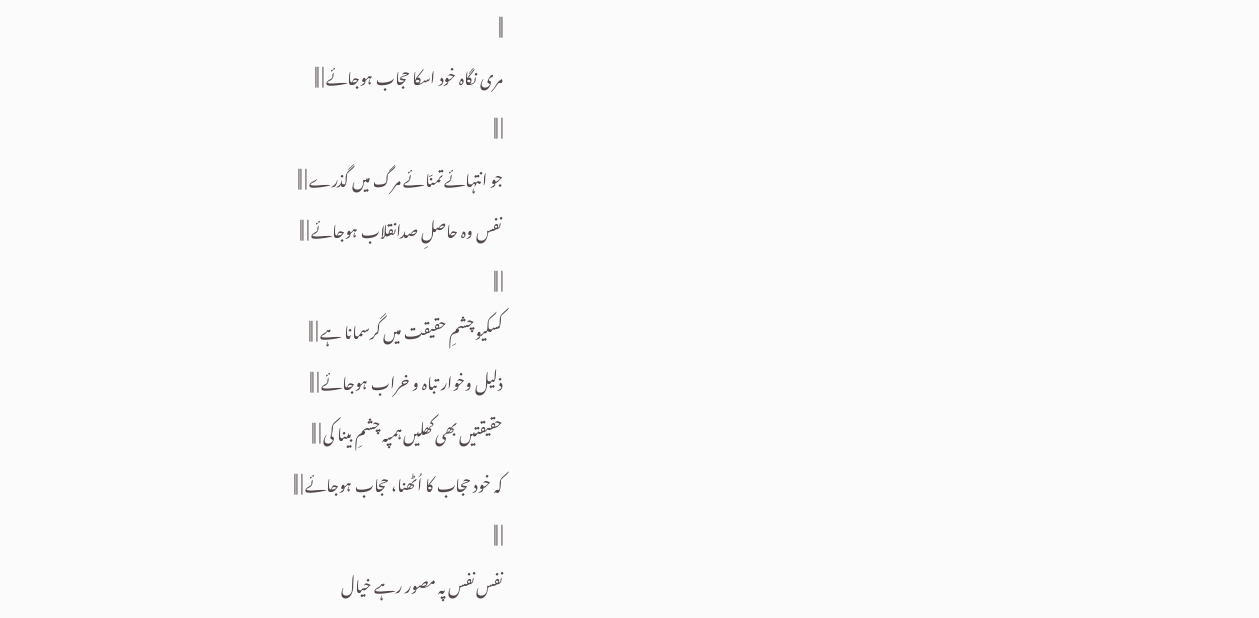||
مری نگاہ خود اسکا حجاب ہوجائے | ||
| ||
جو انتہائے تمنّائے مرگ میں گذرے | ||
نفس وہ حاصلِ صدانقلاب ہوجائے | ||
| ||
کسکیو چشمِ حقیقت میں گرسمانا ہے | ||
ذلیل وخوار تباہ و خراب ہوجائے | ||
حقیقتیں بھی کھلیں ہمپہ چشمِ بینا کی | ||
کہ خود حجاب کا اُٹھنا، حجاب ہوجائے | ||
| ||
نفس نفس پہ مصور رہے خیال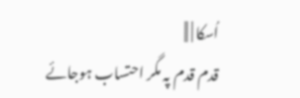اُسکا | ||
قدم قدم پہ مگر احتساب ہوجائے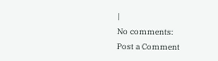|
No comments:
Post a Comment